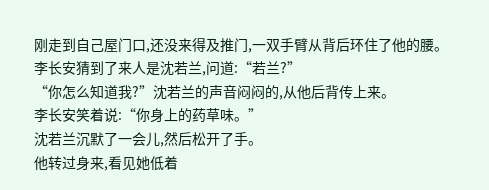刚走到自己屋门口,还没来得及推门,一双手臂从背后环住了他的腰。
李长安猜到了来人是沈若兰,问道:“若兰?”
“你怎么知道我?”沈若兰的声音闷闷的,从他后背传上来。
李长安笑着说:“你身上的药草味。”
沈若兰沉默了一会儿,然后松开了手。
他转过身来,看见她低着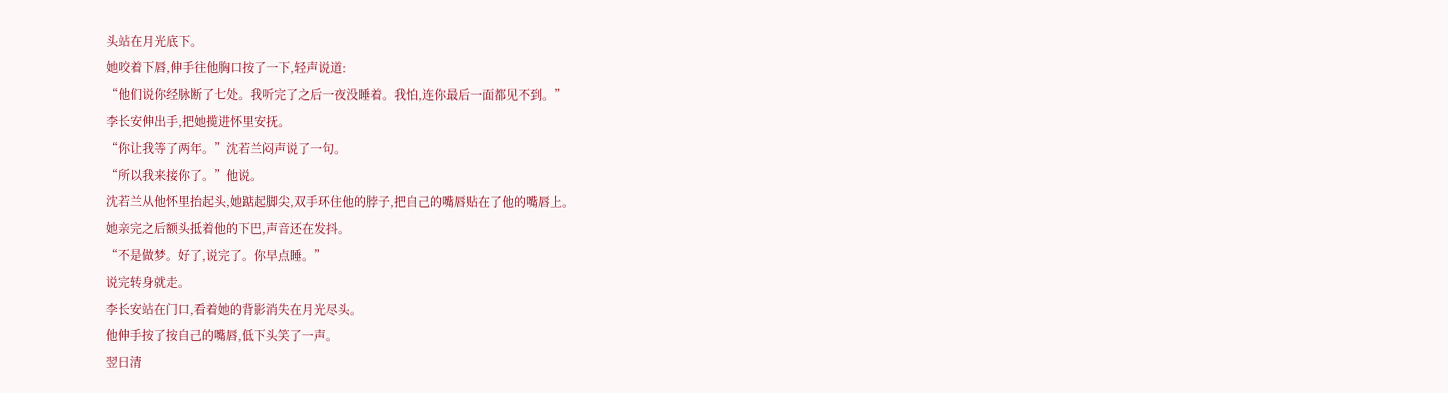头站在月光底下。
她咬着下唇,伸手往他胸口按了一下,轻声说道:
“他们说你经脉断了七处。我听完了之后一夜没睡着。我怕,连你最后一面都见不到。”
李长安伸出手,把她揽进怀里安抚。
“你让我等了两年。”沈若兰闷声说了一句。
“所以我来接你了。”他说。
沈若兰从他怀里抬起头,她踮起脚尖,双手环住他的脖子,把自己的嘴唇贴在了他的嘴唇上。
她亲完之后额头抵着他的下巴,声音还在发抖。
“不是做梦。好了,说完了。你早点睡。”
说完转身就走。
李长安站在门口,看着她的背影消失在月光尽头。
他伸手按了按自己的嘴唇,低下头笑了一声。
翌日清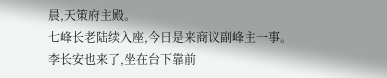晨,天策府主殿。
七峰长老陆续入座,今日是来商议副峰主一事。
李长安也来了,坐在台下靠前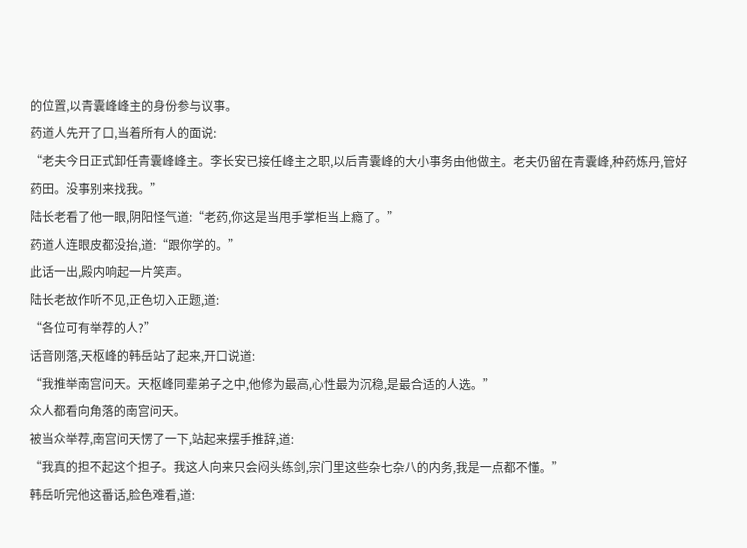的位置,以青囊峰峰主的身份参与议事。
药道人先开了口,当着所有人的面说:
“老夫今日正式卸任青囊峰峰主。李长安已接任峰主之职,以后青囊峰的大小事务由他做主。老夫仍留在青囊峰,种药炼丹,管好药田。没事别来找我。”
陆长老看了他一眼,阴阳怪气道:“老药,你这是当甩手掌柜当上瘾了。”
药道人连眼皮都没抬,道:“跟你学的。”
此话一出,殿内响起一片笑声。
陆长老故作听不见,正色切入正题,道:
“各位可有举荐的人?”
话音刚落,天枢峰的韩岳站了起来,开口说道:
“我推举南宫问天。天枢峰同辈弟子之中,他修为最高,心性最为沉稳,是最合适的人选。”
众人都看向角落的南宫问天。
被当众举荐,南宫问天愣了一下,站起来摆手推辞,道:
“我真的担不起这个担子。我这人向来只会闷头练剑,宗门里这些杂七杂八的内务,我是一点都不懂。”
韩岳听完他这番话,脸色难看,道: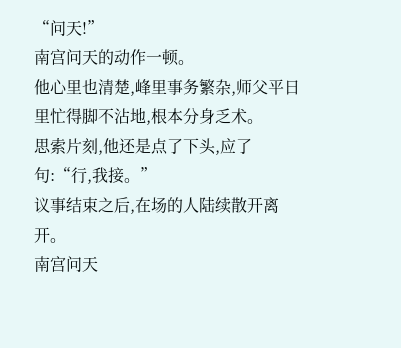“问天!”
南宫问天的动作一顿。
他心里也清楚,峰里事务繁杂,师父平日里忙得脚不沾地,根本分身乏术。
思索片刻,他还是点了下头,应了句:“行,我接。”
议事结束之后,在场的人陆续散开离开。
南宫问天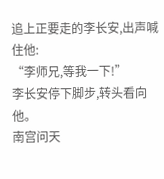追上正要走的李长安,出声喊住他:
“李师兄,等我一下!”
李长安停下脚步,转头看向他。
南宫问天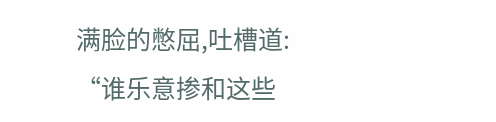满脸的憋屈,吐槽道:
“谁乐意掺和这些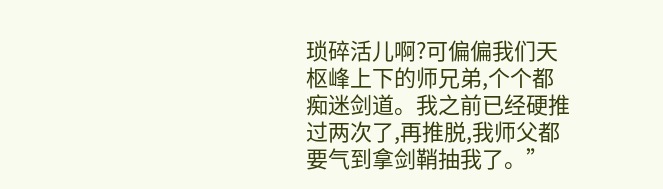琐碎活儿啊?可偏偏我们天枢峰上下的师兄弟,个个都痴迷剑道。我之前已经硬推过两次了,再推脱,我师父都要气到拿剑鞘抽我了。”